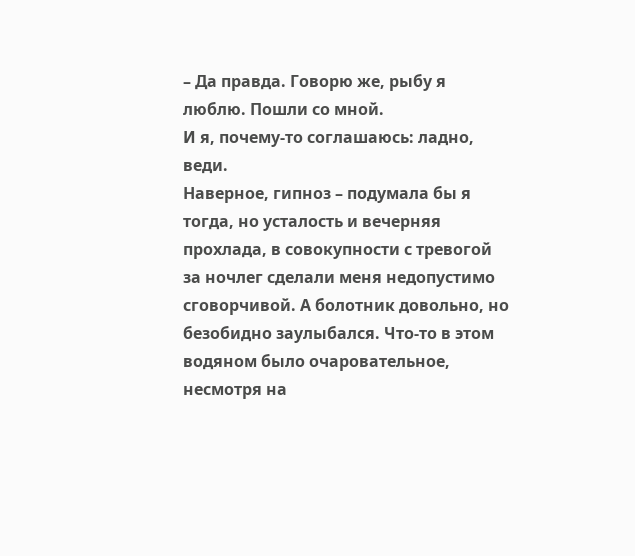– Да правда. Говорю же, рыбу я люблю. Пошли со мной.
И я, почему-то соглашаюсь: ладно, веди.
Наверное, гипноз – подумала бы я тогда, но усталость и вечерняя прохлада, в совокупности с тревогой за ночлег сделали меня недопустимо сговорчивой. А болотник довольно, но безобидно заулыбался. Что-то в этом водяном было очаровательное, несмотря на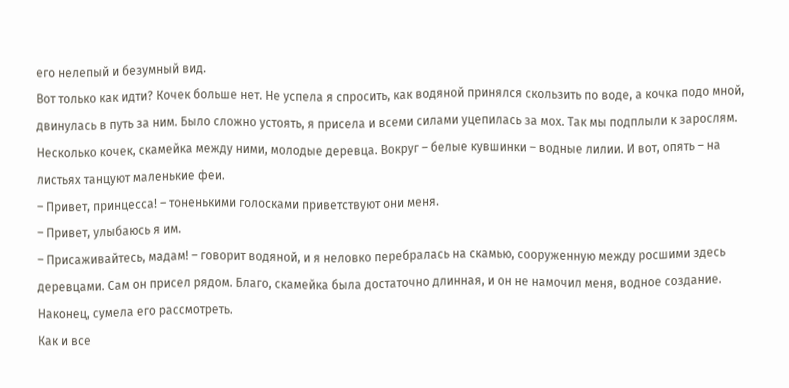его нелепый и безумный вид.
Вот только как идти? Кочек больше нет. Не успела я спросить, как водяной принялся скользить по воде, а кочка подо мной, двинулась в путь за ним. Было сложно устоять, я присела и всеми силами уцепилась за мох. Так мы подплыли к зарослям.
Несколько кочек, скамейка между ними, молодые деревца. Вокруг – белые кувшинки – водные лилии. И вот, опять – на листьях танцуют маленькие феи.
– Привет, принцесса! – тоненькими голосками приветствуют они меня.
– Привет, улыбаюсь я им.
– Присаживайтесь, мадам! – говорит водяной, и я неловко перебралась на скамью, сооруженную между росшими здесь деревцами. Сам он присел рядом. Благо, скамейка была достаточно длинная, и он не намочил меня, водное создание.
Наконец, сумела его рассмотреть.
Как и все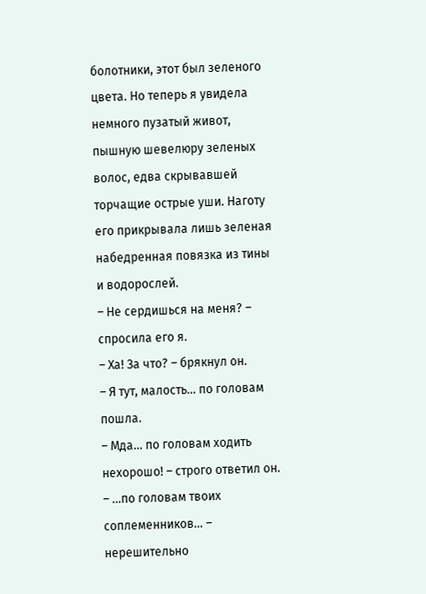болотники, этот был зеленого цвета. Но теперь я увидела немного пузатый живот, пышную шевелюру зеленых волос, едва скрывавшей торчащие острые уши. Наготу его прикрывала лишь зеленая набедренная повязка из тины и водорослей.
– Не сердишься на меня? – спросила его я.
– Ха! За что? – брякнул он.
– Я тут, малость… по головам пошла.
– Мда… по головам ходить нехорошо! – строго ответил он.
– …по головам твоих соплеменников… – нерешительно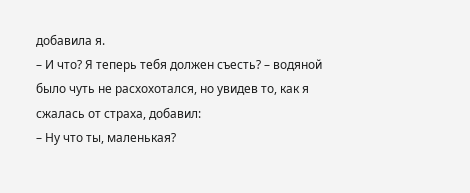добавила я.
– И что? Я теперь тебя должен съесть? – водяной было чуть не расхохотался, но увидев то, как я сжалась от страха, добавил:
– Ну что ты, маленькая?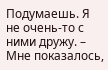Подумаешь. Я не очень-то с ними дружу. – Мне показалось,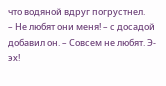что водяной вдруг погрустнел.
– Не любят они меня! – с досадой добавил он. – Совсем не любят. Э-эх!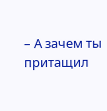– А зачем ты притащил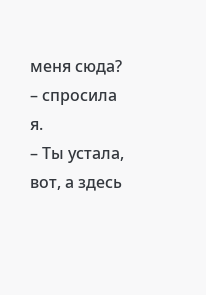меня сюда? – спросила я.
– Ты устала, вот, а здесь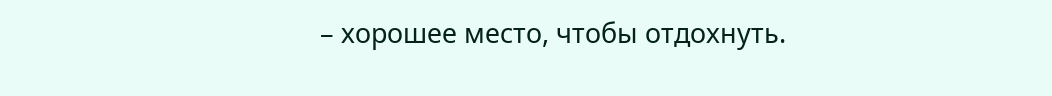– хорошее место, чтобы отдохнуть.